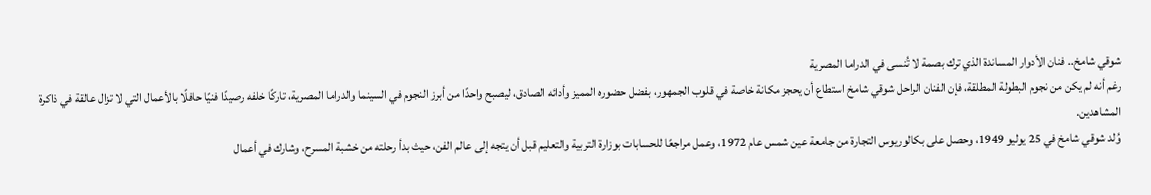شوقي شامخ.. فنان الأدوار المساندة الذي ترك بصمة لا تُنسى في الدراما المصرية
رغم أنه لم يكن من نجوم البطولة المطلقة، فإن الفنان الراحل شوقي شامخ استطاع أن يحجز مكانة خاصة في قلوب الجمهور، بفضل حضوره المميز وأدائه الصادق، ليصبح واحدًا من أبرز النجوم في السينما والدراما المصرية، تاركًا خلفه رصيدًا فنيًا حافلًا بالأعمال التي لا تزال عالقة في ذاكرة المشاهدين.
وُلد شوقي شامخ في 25 يوليو 1949، وحصل على بكالوريوس التجارة من جامعة عين شمس عام 1972، وعمل مراجعًا للحسابات بوزارة التربية والتعليم قبل أن يتجه إلى عالم الفن، حيث بدأ رحلته من خشبة المسرح، وشارك في أعمال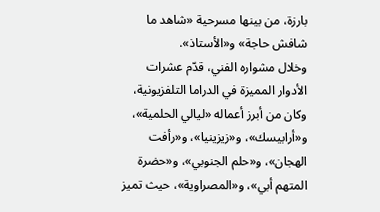بارزة، من بينها مسرحية «شاهد ما شافش حاجة» و«الأستاذ».
وخلال مشواره الفني، قدّم عشرات الأدوار المميزة في الدراما التلفزيونية، وكان من أبرز أعماله «ليالي الحلمية»، و«أرابيسك»، و«زيزينيا»، و«رأفت الهجان»، و«حلم الجنوبي»، و«حضرة المتهم أبي»، و«المصراوية»، حيث تميز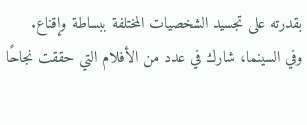بقدرته على تجسيد الشخصيات المختلفة ببساطة وإقناع.
وفي السينما، شارك في عدد من الأفلام التي حققت نجاحًا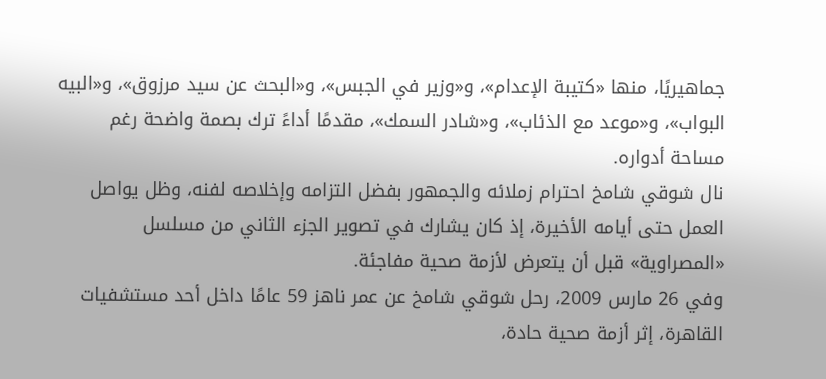جماهيريًا، منها «كتيبة الإعدام»، و«وزير في الجبس»، و«البحث عن سيد مرزوق»، و«البيه البواب»، و«موعد مع الذئاب»، و«شادر السمك»، مقدمًا أداءً ترك بصمة واضحة رغم مساحة أدواره.
نال شوقي شامخ احترام زملائه والجمهور بفضل التزامه وإخلاصه لفنه، وظل يواصل العمل حتى أيامه الأخيرة، إذ كان يشارك في تصوير الجزء الثاني من مسلسل «المصراوية» قبل أن يتعرض لأزمة صحية مفاجئة.
وفي 26 مارس 2009، رحل شوقي شامخ عن عمر ناهز 59 عامًا داخل أحد مستشفيات القاهرة، إثر أزمة صحية حادة،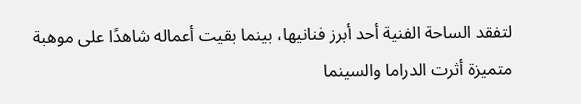لتفقد الساحة الفنية أحد أبرز فنانيها، بينما بقيت أعماله شاهدًا على موهبة متميزة أثرت الدراما والسينما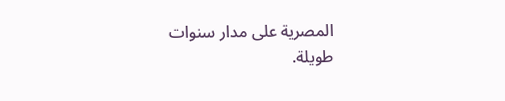المصرية على مدار سنوات طويلة.